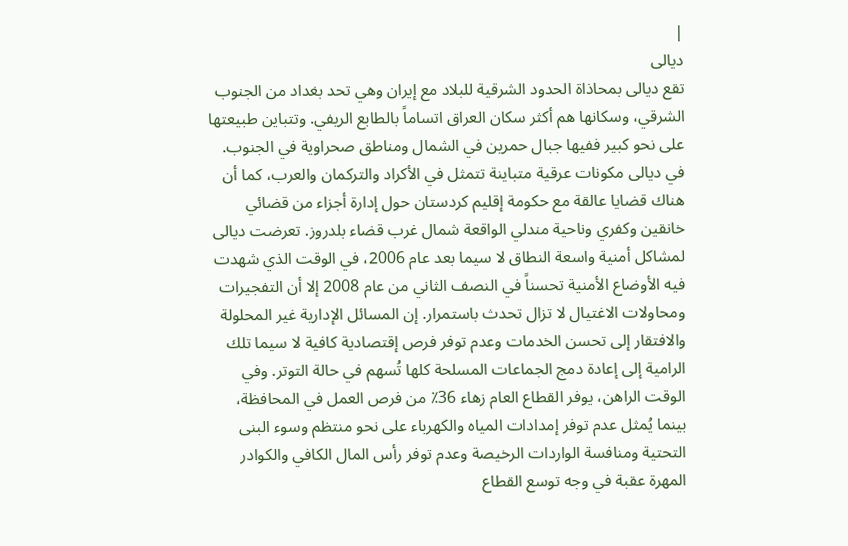|
ديالى
تقع ديالى بمحاذاة الحدود الشرقية للبلاد مع إيران وهي تحد بغداد من الجنوب الشرقي، وسكانها هم أكثر سكان العراق اتساماً بالطابع الريفي. وتتباين طبيعتها على نحو كبير ففيها جبال حمرين في الشمال ومناطق صحراوية في الجنوب. في ديالى مكونات عرقية متباينة تتمثل في الأكراد والتركمان والعرب، كما أن هناك قضايا عالقة مع حكومة إقليم كردستان حول إدارة أجزاء من قضائي خانقين وكفري وناحية مندلي الواقعة شمال غرب قضاء بلدروز. تعرضت ديالى لمشاكل أمنية واسعة النطاق لا سيما بعد عام 2006، في الوقت الذي شهدت فيه الأوضاع الأمنية تحسناً في النصف الثاني من عام 2008 إلا أن التفجيرات ومحاولات الاغتيال لا تزال تحدث باستمرار. إن المسائل الإدارية غير المحلولة والافتقار إلى تحسن الخدمات وعدم توفر فرص إقتصادية كافية لا سيما تلك الرامية إلى إعادة دمج الجماعات المسلحة كلها تُسهم في حالة التوتر. وفي الوقت الراهن، يوفر القطاع العام زهاء 36٪ من فرص العمل في المحافظة، بينما يُمثل عدم توفر إمدادات المياه والكهرباء على نحو منتظم وسوء البنى التحتية ومنافسة الواردات الرخيصة وعدم توفر رأس المال الكافي والكوادر المهرة عقبة في وجه توسع القطاع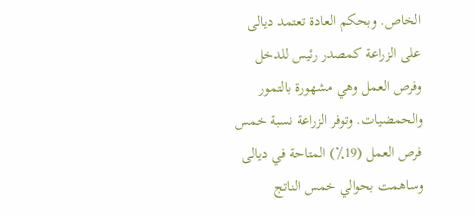الخاص. وبحكم العادة تعتمد ديالى على الزراعة كمصدر رئيس للدخل وفرص العمل وهي مشهورة بالتمور والحمضيات. وتوفر الزراعة نسبة خمس فرص العمل (19٪) المتاحة في ديالى وساهمت بحوالي خمس الناتج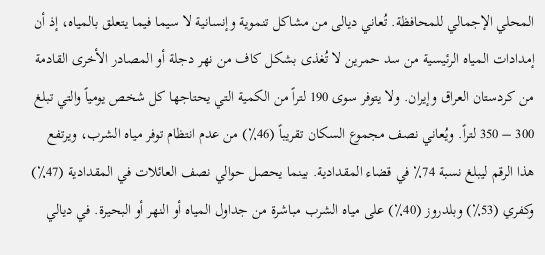المحلي الإجمالي للمحافظة. تُعاني ديالى من مشاكل تنموية وإنسانية لا سيما فيما يتعلق بالمياه، إذ أن إمدادات المياه الرئيسية من سد حمرين لا تُغذى بشكل كاف من نهر دجلة أو المصادر الأخرى القادمة من كردستان العراق وإيران. ولا يتوفر سوى 190 لتراً من الكمية التي يحتاجها كل شخص يومياً والتي تبلغ 300 – 350 لتراً. ويُعاني نصف مجموع السكان تقريباً (46٪) من عدم انتظام توفر مياه الشرب، ويرتفع هذا الرقم ليبلغ نسبة 74٪ في قضاء المقدادية. بينما يحصل حوالي نصف العائلات في المقدادية (47٪) وكفري (53٪) وبلدروز (40٪) على مياه الشرب مباشرة من جداول المياه أو النهر أو البحيرة. في ديالي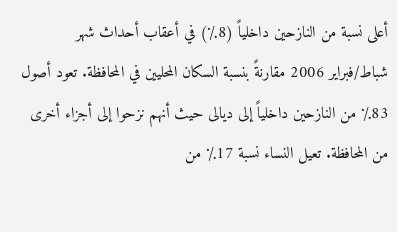أعلى نسبة من النازحين داخلياً (8٪) في أعقاب أحداث شهر شباط/فبراير 2006 مقارنةً بنسبة السكان المحليين في المحافظة. تعود أصول 83٪ من النازحين داخلياً إلى ديالى حيث أنهم نزحوا إلى أجزاء أخرى من المحافظة. تعيل النساء نسبة 17٪ من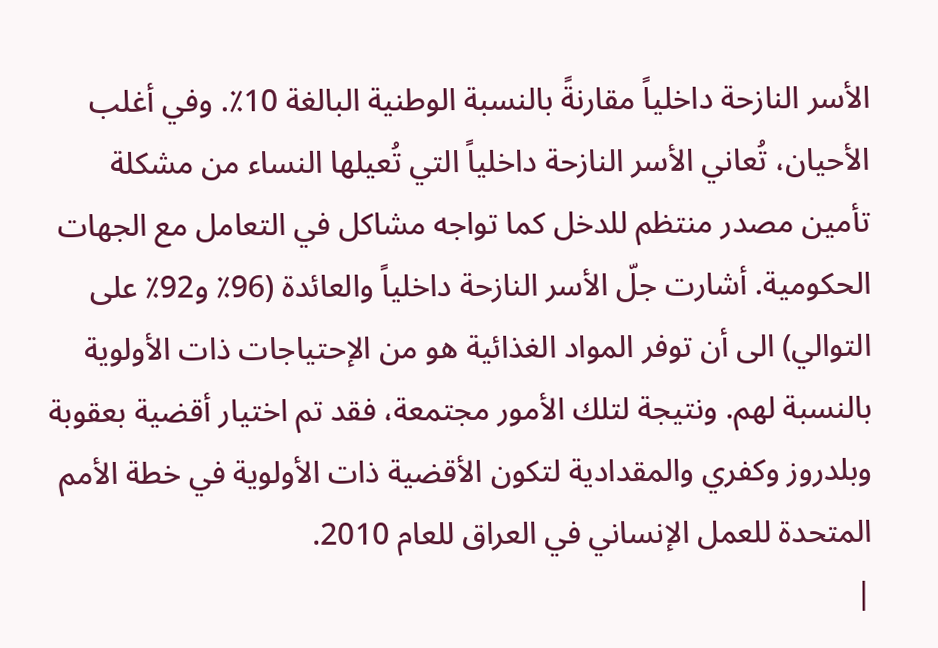الأسر النازحة داخلياً مقارنةً بالنسبة الوطنية البالغة 10٪. وفي أغلب الأحيان، تُعاني الأسر النازحة داخلياً التي تُعيلها النساء من مشكلة تأمين مصدر منتظم للدخل كما تواجه مشاكل في التعامل مع الجهات الحكومية. أشارت جلّ الأسر النازحة داخلياً والعائدة (96٪ و92٪ على التوالي) الى أن توفر المواد الغذائية هو من الإحتياجات ذات الأولوية بالنسبة لهم. ونتيجة لتلك الأمور مجتمعة، فقد تم اختيار أقضية بعقوبة وبلدروز وكفري والمقدادية لتكون الأقضية ذات الأولوية في خطة الأمم المتحدة للعمل الإنساني في العراق للعام 2010.
|